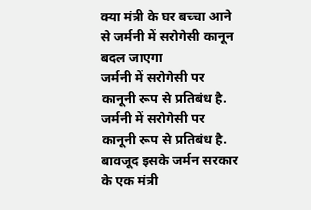क्या मंत्री के घर बच्चा आने से जर्मनी में सरोगेसी कानून बदल जाएगा
जर्मनी में सरोगेसी पर कानूनी रूप से प्रतिबंध है.
जर्मनी में सरोगेसी पर कानूनी रूप से प्रतिबंध है. बावजूद इसके जर्मन सरकार के एक मंत्री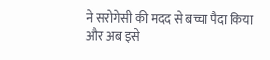ने सरोगेसी की मदद से बच्चा पैदा किया और अब इसे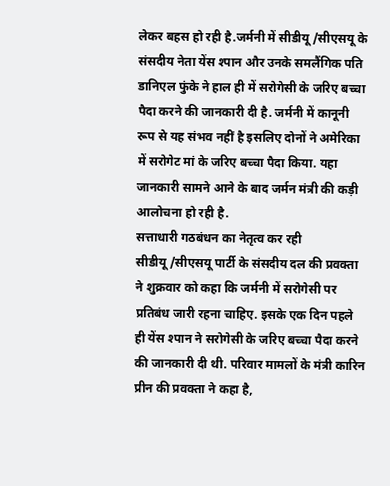लेकर बहस हो रही है.जर्मनी में सीडीयू/सीएसयू के संसदीय नेता येंस श्पान और उनके समलैंगिक पति डानिएल फुंके ने हाल ही में सरोगेसी के जरिए बच्चा पैदा करने की जानकारी दी है. जर्मनी में कानूनी रूप से यह संभव नहीं है इसलिए दोनों ने अमेरिका में सरोगेट मां के जरिए बच्चा पैदा किया. यहा जानकारी सामने आने के बाद जर्मन मंत्री की कड़ी आलोचना हो रही है.
सत्ताधारी गठबंधन का नेतृत्व कर रही सीडीयू/सीएसयू पार्टी के संसदीय दल की प्रवक्ता ने शुक्रवार को कहा कि जर्मनी में सरोगेसी पर प्रतिबंध जारी रहना चाहिए. इसके एक दिन पहले ही येंस श्पान ने सरोगेसी के जरिए बच्चा पैदा करने की जानकारी दी थी. परिवार मामलों के मंत्री कारिन प्रीन की प्रवक्ता ने कहा है,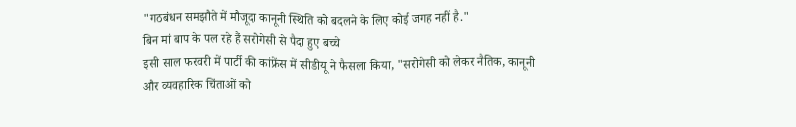"गठबंधन समझौते में मौजूदा कानूनी स्थिति को बदलने के लिए कोई जगह नहीं है."
बिन मां बाप के पल रहे हैं सरोगेसी से पैदा हुए बच्चे
इसी साल फरवरी में पार्टी की कांफ्रेंस में सीडीयू ने फैसला किया, "सरोगेसी को लेकर नैतिक, कानूनी और व्यवहारिक चिंताओं को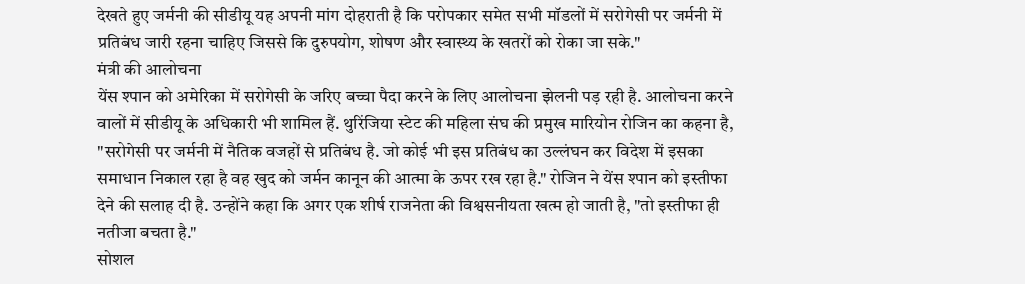देखते हुए जर्मनी की सीडीयू यह अपनी मांग दोहराती है कि परोपकार समेत सभी मॉडलों में सरोगेसी पर जर्मनी में प्रतिबंध जारी रहना चाहिए जिससे कि दुरुपयोग, शोषण और स्वास्थ्य के खतरों को रोका जा सके."
मंत्री की आलोचना
येंस श्पान को अमेरिका में सरोगेसी के जरिए बच्चा पैदा करने के लिए आलोचना झेलनी पड़ रही है. आलोचना करने वालों में सीडीयू के अधिकारी भी शामिल हैं. थुरिंजिया स्टेट की महिला संघ की प्रमुख मारियोन रोजिन का कहना है, "सरोगेसी पर जर्मनी में नैतिक वजहों से प्रतिबंध है. जो कोई भी इस प्रतिबंध का उल्लंघन कर विदेश में इसका समाधान निकाल रहा है वह खुद को जर्मन कानून की आत्मा के ऊपर रख रहा है." रोजिन ने येंस श्पान को इस्तीफा देने की सलाह दी है. उन्होंने कहा कि अगर एक शीर्ष राजनेता की विश्वसनीयता खत्म हो जाती है, "तो इस्तीफा ही नतीजा बचता है."
सोशल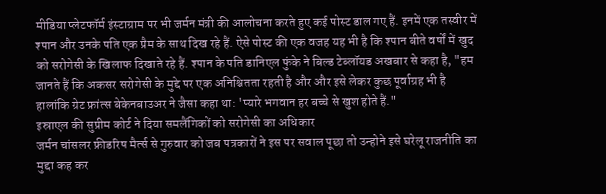मीडिया प्लेटफॉर्म इंस्टाग्राम पर भी जर्मन मंत्री की आलोचना करते हुए कई पोस्ट डाल गए हैं. इनमें एक तस्वीर में श्पान और उनके पति एक प्रैम के साथ दिख रहे हैं. ऐसे पोस्ट की एक वजह यह भी है कि श्पान बीते वर्षों में खुद को सरोगेसी के खिलाफ दिखाते रहे हैं. श्पान के पति डानिएल फुंके ने बिल्ड टेब्लॉयड अखबार से कहा है, "हम जानते हैं कि अकसर सरोगेसी के मुद्दे पर एक अनिश्चितता रहती है और और इसे लेकर कुछ पूर्वाग्रह भी है हालांकि ग्रेट फ्रांत्स बेकेनबाउअर ने जैसा कहा था: 'प्यारे भगवान हर बच्चे से खुश होते हैं."
इस्राएल की सुप्रीम कोर्ट ने दिया समलैंगिकों को सरोगेसी का अधिकार
जर्मन चांसलर फ्रीडरिष मैर्त्स से गुरुवार को जब पत्रकारों ने इस पर सवाल पूछा तो उन्होने इसे घरेलू राजनीति का मुद्दा कह कर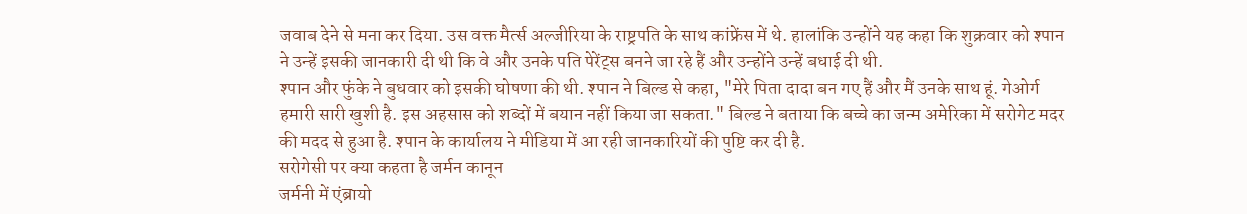जवाब देने से मना कर दिया. उस वक्त मैर्त्स अल्जीरिया के राष्ट्रपति के साथ कांफ्रेंस में थे. हालांकि उन्होंने यह कहा कि शुक्रवार को श्पान ने उन्हें इसकी जानकारी दी थी कि वे और उनके पति पेरेंट्स बनने जा रहे हैं और उन्होंने उन्हें बधाई दी थी.
श्पान और फुंके ने बुधवार को इसकी घोषणा की थी. श्पान ने बिल्ड से कहा, "मेरे पिता दादा बन गए हैं और मैं उनके साथ हूं. गेओर्ग हमारी सारी खुशी है. इस अहसास को शब्दों में बयान नहीं किया जा सकता." बिल्ड ने बताया कि बच्चे का जन्म अमेरिका में सरोगेट मदर की मदद से हुआ है. श्पान के कार्यालय ने मीडिया में आ रही जानकारियों की पुष्टि कर दी है.
सरोगेसी पर क्या कहता है जर्मन कानून
जर्मनी में एंब्रायो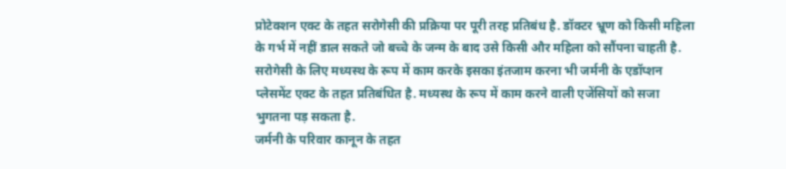प्रोटेक्शन एक्ट के तहत सरोगेसी की प्रक्रिया पर पूरी तरह प्रतिबंध है. डॉक्टर भ्रूण को किसी महिला के गर्भ में नहीं डाल सकते जो बच्चे के जन्म के बाद उसे किसी और महिला को सौंपना चाहती है.
सरोगेसी के लिए मध्यस्थ के रूप में काम करके इसका इंतजाम करना भी जर्मनी के एडॉप्शन प्लेसमेंट एक्ट के तहत प्रतिबंधित है. मध्यस्थ के रूप में काम करने वाली एजेंसियों को सजा भुगतना पड़ सकता है.
जर्मनी के परिवार कानून के तहत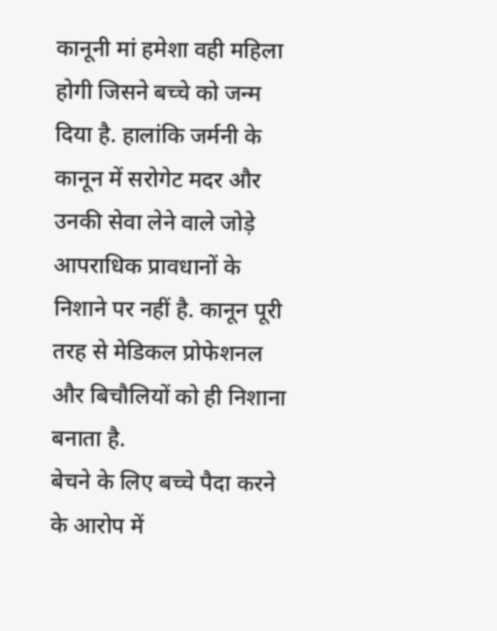कानूनी मां हमेशा वही महिला होगी जिसने बच्चे को जन्म दिया है. हालांकि जर्मनी के कानून में सरोगेट मदर और उनकी सेवा लेने वाले जोड़े आपराधिक प्रावधानों के निशाने पर नहीं है. कानून पूरी तरह से मेडिकल प्रोफेशनल और बिचौलियों को ही निशाना बनाता है.
बेचने के लिए बच्चे पैदा करने के आरोप में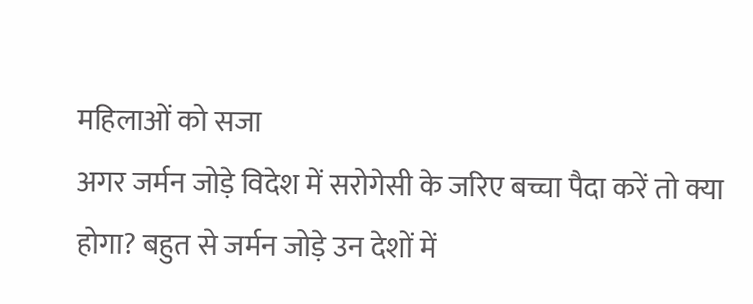महिलाओं को सजा
अगर जर्मन जोड़े विदेश में सरोगेसी के जरिए बच्चा पैदा करें तो क्या होगा? बहुत से जर्मन जोड़े उन देशों में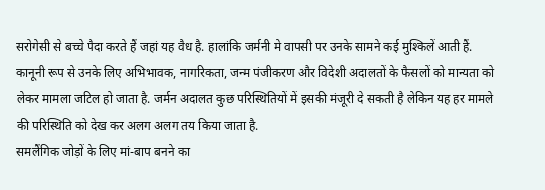सरोगेसी से बच्चे पैदा करते हैं जहां यह वैध है. हालांकि जर्मनी मे वापसी पर उनके सामने कई मुश्किलें आती हैं.
कानूनी रूप से उनके लिए अभिभावक, नागरिकता, जन्म पंजीकरण और विदेशी अदालतों के फैसलों को मान्यता को लेकर मामला जटिल हो जाता है. जर्मन अदालत कुछ परिस्थितियों में इसकी मंजूरी दे सकती है लेकिन यह हर मामले की परिस्थिति को देख कर अलग अलग तय किया जाता है.
समलैंगिक जोड़ों के लिए मां-बाप बनने का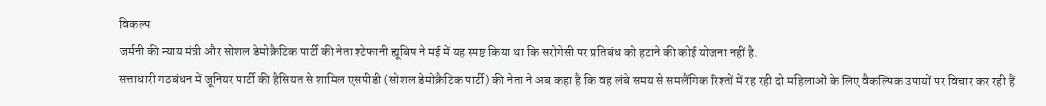विकल्प
जर्मनी की न्याय मंत्री और सोशल डेमोक्रैटिक पार्टी की नेता श्टेफानी ह्यूबिष ने मई में यह स्पष्ट किया था कि सरोगेसी पर प्रतिबंध को हटाने की कोई योजना नहीं है.
सत्ताधारी गठबंधन में जूनियर पार्टी की हैसियत से शामिल एसपीडी (सोशल डेमोक्रैटिक पार्टी) की नेता ने अब कहा है कि वह लंबे समय से समलैंगिक रिश्तों में रह रही दो महिलाओं के लिए वैकल्पिक उपायों पर विचार कर रही हैं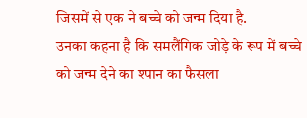जिसमें से एक ने बच्चे को जन्म दिया है.
उनका कहना है कि समलैंगिक जोड़े के रूप में बच्चे को जन्म देने का श्पान का फैसला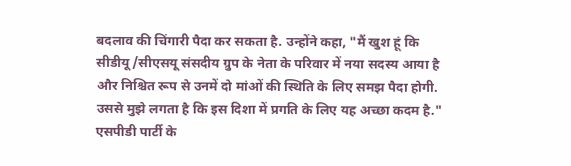बदलाव की चिंगारी पैदा कर सकता है. उन्होंने कहा, "मैं खुश हूं कि सीडीयू/सीएसयू संसदीय ग्रुप के नेता के परिवार में नया सदस्य आया है और निश्चित रूप से उनमें दो मांओं की स्थिति के लिए समझ पैदा होगी. उससे मुझे लगता है कि इस दिशा में प्रगति के लिए यह अच्छा कदम है."
एसपीडी पार्टी के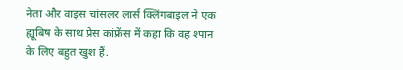नेता और वाइस चांसलर लार्स क्लिंगबाइल ने एक ह्यूबिष के साथ प्रेस कांफ्रेंस में कहा कि वह श्पान के लिए बहुत खुश हैं.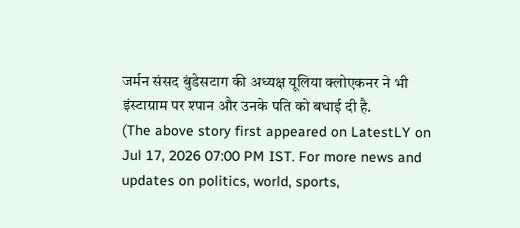जर्मन संसद बुंडेसटाग की अध्यक्ष यूलिया क्लोएकनर ने भी इंस्टाग्राम पर श्पान और उनके पति को बधाई दी है.
(The above story first appeared on LatestLY on Jul 17, 2026 07:00 PM IST. For more news and updates on politics, world, sports,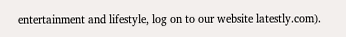entertainment and lifestyle, log on to our website latestly.com).